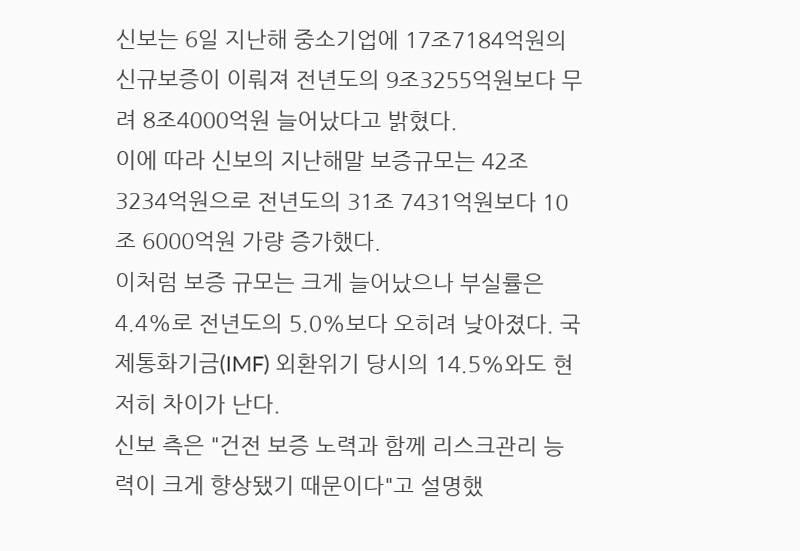신보는 6일 지난해 중소기업에 17조7184억원의 신규보증이 이뤄져 전년도의 9조3255억원보다 무려 8조4000억원 늘어났다고 밝혔다.
이에 따라 신보의 지난해말 보증규모는 42조 3234억원으로 전년도의 31조 7431억원보다 10조 6000억원 가량 증가했다.
이처럼 보증 규모는 크게 늘어났으나 부실률은 4.4%로 전년도의 5.0%보다 오히려 낮아졌다. 국제통화기금(IMF) 외환위기 당시의 14.5%와도 현저히 차이가 난다.
신보 측은 "건전 보증 노력과 함께 리스크관리 능력이 크게 향상됐기 때문이다"고 설명했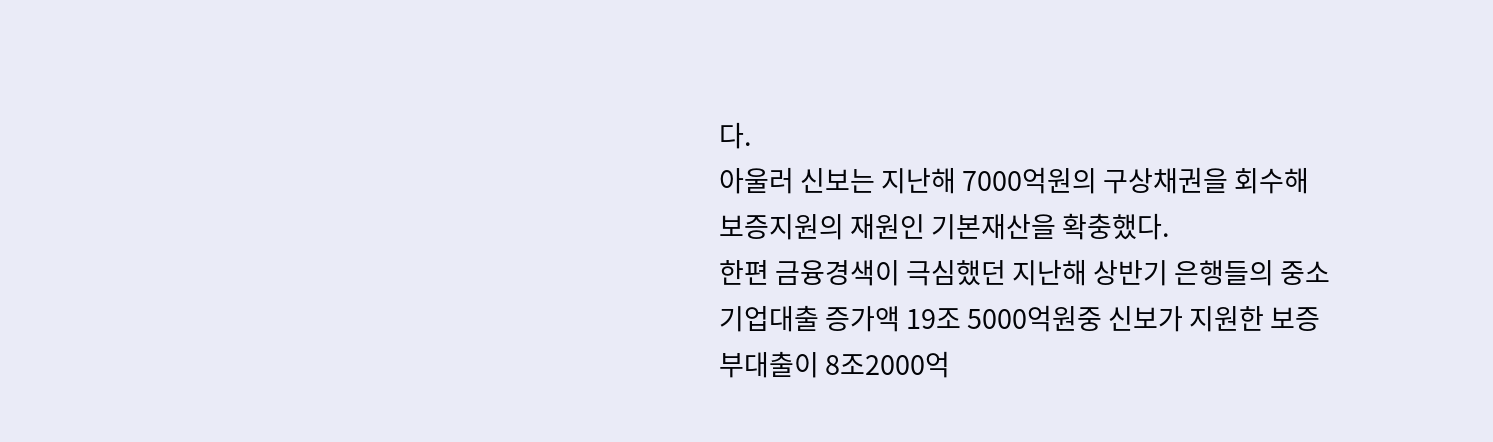다.
아울러 신보는 지난해 7000억원의 구상채권을 회수해 보증지원의 재원인 기본재산을 확충했다.
한편 금융경색이 극심했던 지난해 상반기 은행들의 중소기업대출 증가액 19조 5000억원중 신보가 지원한 보증부대출이 8조2000억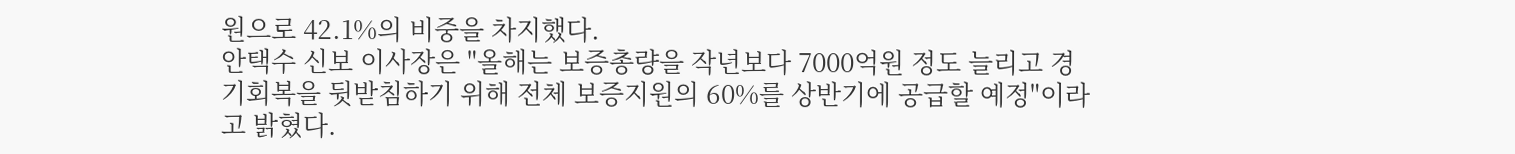원으로 42.1%의 비중을 차지했다.
안택수 신보 이사장은 "올해는 보증총량을 작년보다 7000억원 정도 늘리고 경기회복을 뒷받침하기 위해 전체 보증지원의 60%를 상반기에 공급할 예정"이라고 밝혔다.